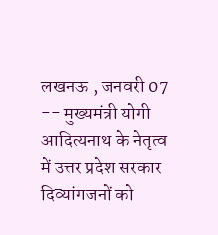लखनऊ , जनवरी 07 -- मुख्यमंत्री योगी आदित्यनाथ के नेतृत्व में उत्तर प्रदेश सरकार दिव्यांगजनों को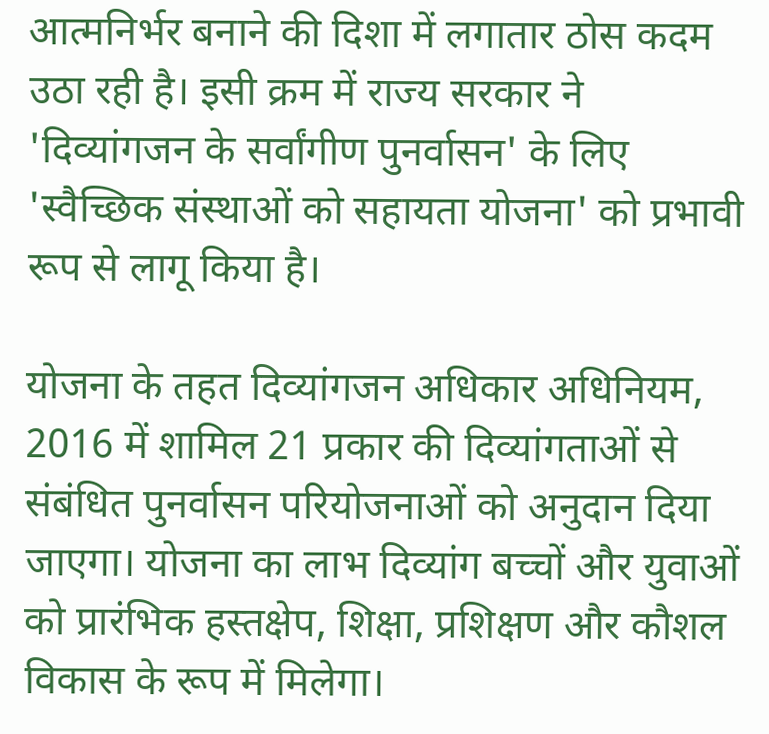आत्मनिर्भर बनाने की दिशा में लगातार ठोस कदम उठा रही है। इसी क्रम में राज्य सरकार ने 'दिव्यांगजन के सर्वांगीण पुनर्वासन' के लिए 'स्वैच्छिक संस्थाओं को सहायता योजना' को प्रभावी रूप से लागू किया है।

योजना के तहत दिव्यांगजन अधिकार अधिनियम, 2016 में शामिल 21 प्रकार की दिव्यांगताओं से संबंधित पुनर्वासन परियोजनाओं को अनुदान दिया जाएगा। योजना का लाभ दिव्यांग बच्चों और युवाओं को प्रारंभिक हस्तक्षेप, शिक्षा, प्रशिक्षण और कौशल विकास के रूप में मिलेगा।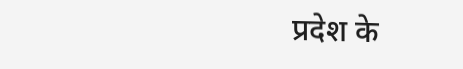प्रदेश के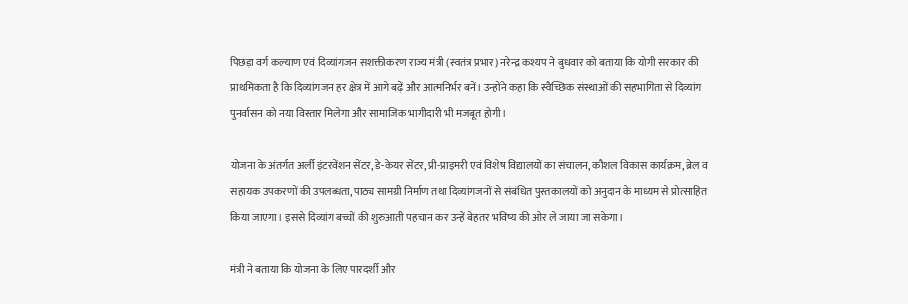पिछड़ा वर्ग कल्याण एवं दिव्यांगजन सशक्तीकरण राज्य मंत्री (स्वतंत्र प्रभार) नरेन्द्र कश्यप ने बुधवार को बताया कि योगी सरकार की प्राथमिकता है कि दिव्यांगजन हर क्षेत्र में आगे बढ़ें और आत्मनिर्भर बनें। उन्होंने कहा कि स्वैच्छिक संस्थाओं की सहभागिता से दिव्यांग पुनर्वासन को नया विस्तार मिलेगा और सामाजिक भागीदारी भी मजबूत होगी।

योजना के अंतर्गत अर्ली इंटरवेंशन सेंटर, डे-केयर सेंटर, प्री-प्राइमरी एवं विशेष विद्यालयों का संचालन, कौशल विकास कार्यक्रम, ब्रेल व सहायक उपकरणों की उपलब्धता, पाठ्य सामग्री निर्माण तथा दिव्यांगजनों से संबंधित पुस्तकालयों को अनुदान के माध्यम से प्रोत्साहित किया जाएगा। इससे दिव्यांग बच्चों की शुरुआती पहचान कर उन्हें बेहतर भविष्य की ओर ले जाया जा सकेगा।

मंत्री ने बताया कि योजना के लिए पारदर्शी और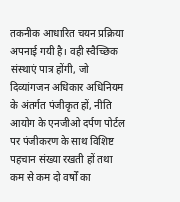तकनीक आधारित चयन प्रक्रिया अपनाई गयी है। वही स्वैच्छिक संस्थाएं पात्र होंगी, जो दिव्यांगजन अधिकार अधिनियम के अंतर्गत पंजीकृत हों, नीति आयोग के एनजीओ दर्पण पोर्टल पर पंजीकरण के साथ विशिष्ट पहचान संख्या रखती हों तथा कम से कम दो वर्षों का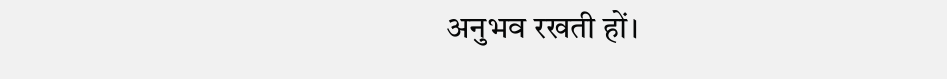अनुभव रखती हों।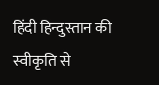हिंदी हिन्दुस्तान की स्वीकृति से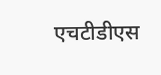एचटीडीएस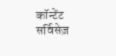कॉन्टेंट सर्विसेज़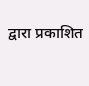द्वारा प्रकाशित